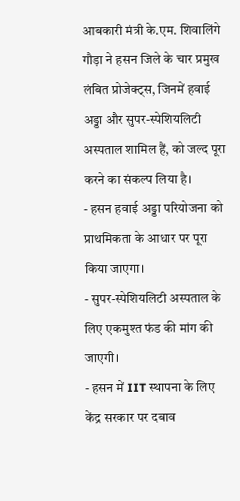आबकारी मंत्री के.एम. शिवालिंगे गौड़ा ने हसन जिले के चार प्रमुख लंबित प्रोजेक्ट्स, जिनमें हवाई अड्डा और सुपर-स्पेशियलिटी अस्पताल शामिल हैं, को जल्द पूरा करने का संकल्प लिया है।
- हसन हवाई अड्डा परियोजना को प्राथमिकता के आधार पर पूरा किया जाएगा।
- सुपर-स्पेशियलिटी अस्पताल के लिए एकमुश्त फंड की मांग की जाएगी।
- हसन में IIT स्थापना के लिए केंद्र सरकार पर दबाव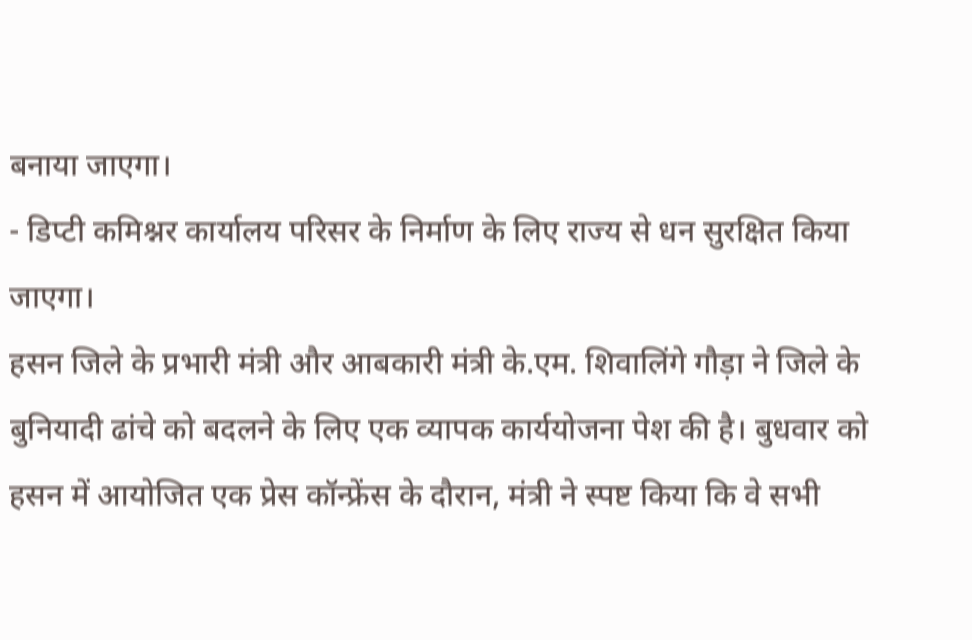बनाया जाएगा।
- डिप्टी कमिश्नर कार्यालय परिसर के निर्माण के लिए राज्य से धन सुरक्षित किया जाएगा।
हसन जिले के प्रभारी मंत्री और आबकारी मंत्री के.एम. शिवालिंगे गौड़ा ने जिले के बुनियादी ढांचे को बदलने के लिए एक व्यापक कार्ययोजना पेश की है। बुधवार को हसन में आयोजित एक प्रेस कॉन्फ्रेंस के दौरान, मंत्री ने स्पष्ट किया कि वे सभी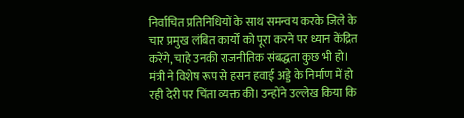निर्वाचित प्रतिनिधियों के साथ समन्वय करके जिले के चार प्रमुख लंबित कार्यों को पूरा करने पर ध्यान केंद्रित करेंगे, चाहे उनकी राजनीतिक संबद्धता कुछ भी हो।
मंत्री ने विशेष रूप से हसन हवाई अड्डे के निर्माण में हो रही देरी पर चिंता व्यक्त की। उन्होंने उल्लेख किया कि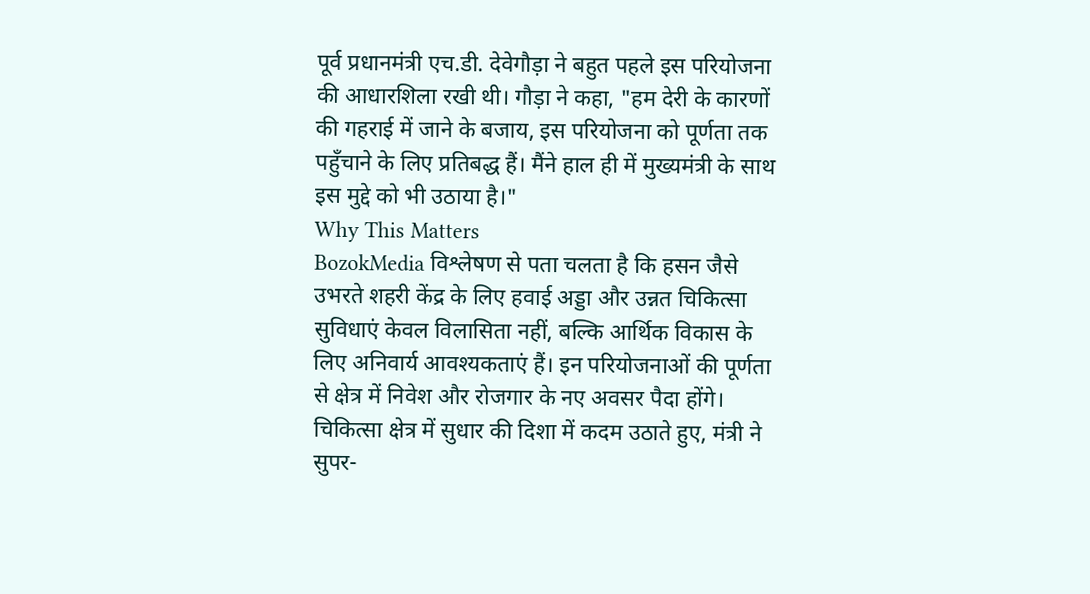पूर्व प्रधानमंत्री एच.डी. देवेगौड़ा ने बहुत पहले इस परियोजना की आधारशिला रखी थी। गौड़ा ने कहा, "हम देरी के कारणों की गहराई में जाने के बजाय, इस परियोजना को पूर्णता तक पहुँचाने के लिए प्रतिबद्ध हैं। मैंने हाल ही में मुख्यमंत्री के साथ इस मुद्दे को भी उठाया है।"
Why This Matters
BozokMedia विश्लेषण से पता चलता है कि हसन जैसे उभरते शहरी केंद्र के लिए हवाई अड्डा और उन्नत चिकित्सा सुविधाएं केवल विलासिता नहीं, बल्कि आर्थिक विकास के लिए अनिवार्य आवश्यकताएं हैं। इन परियोजनाओं की पूर्णता से क्षेत्र में निवेश और रोजगार के नए अवसर पैदा होंगे।
चिकित्सा क्षेत्र में सुधार की दिशा में कदम उठाते हुए, मंत्री ने सुपर-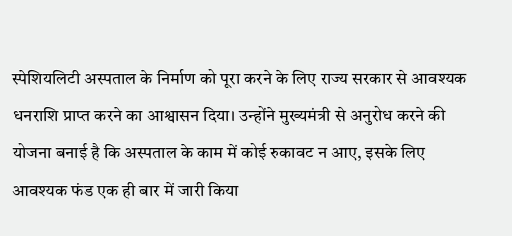स्पेशियलिटी अस्पताल के निर्माण को पूरा करने के लिए राज्य सरकार से आवश्यक धनराशि प्राप्त करने का आश्वासन दिया। उन्होंने मुख्यमंत्री से अनुरोध करने की योजना बनाई है कि अस्पताल के काम में कोई रुकावट न आए, इसके लिए आवश्यक फंड एक ही बार में जारी किया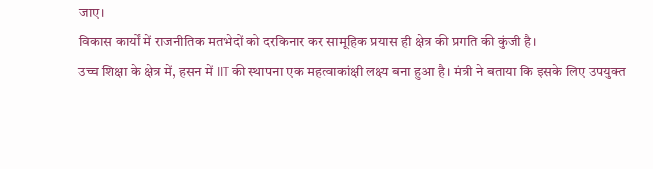जाए।
विकास कार्यों में राजनीतिक मतभेदों को दरकिनार कर सामूहिक प्रयास ही क्षेत्र की प्रगति की कुंजी है।
उच्च शिक्षा के क्षेत्र में, हसन में IIT की स्थापना एक महत्वाकांक्षी लक्ष्य बना हुआ है। मंत्री ने बताया कि इसके लिए उपयुक्त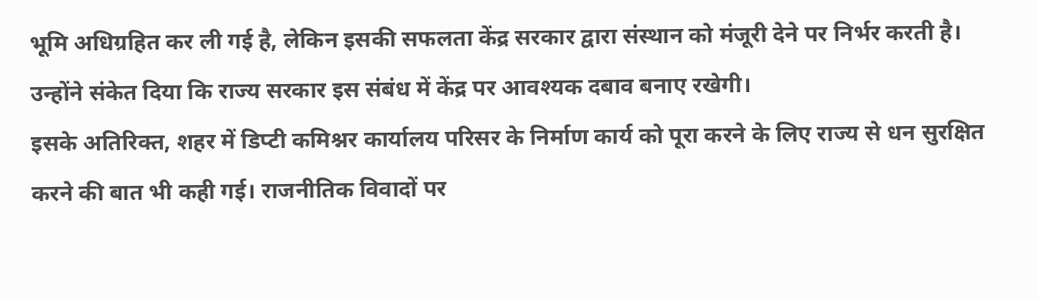भूमि अधिग्रहित कर ली गई है, लेकिन इसकी सफलता केंद्र सरकार द्वारा संस्थान को मंजूरी देने पर निर्भर करती है। उन्होंने संकेत दिया कि राज्य सरकार इस संबंध में केंद्र पर आवश्यक दबाव बनाए रखेगी।
इसके अतिरिक्त, शहर में डिप्टी कमिश्नर कार्यालय परिसर के निर्माण कार्य को पूरा करने के लिए राज्य से धन सुरक्षित करने की बात भी कही गई। राजनीतिक विवादों पर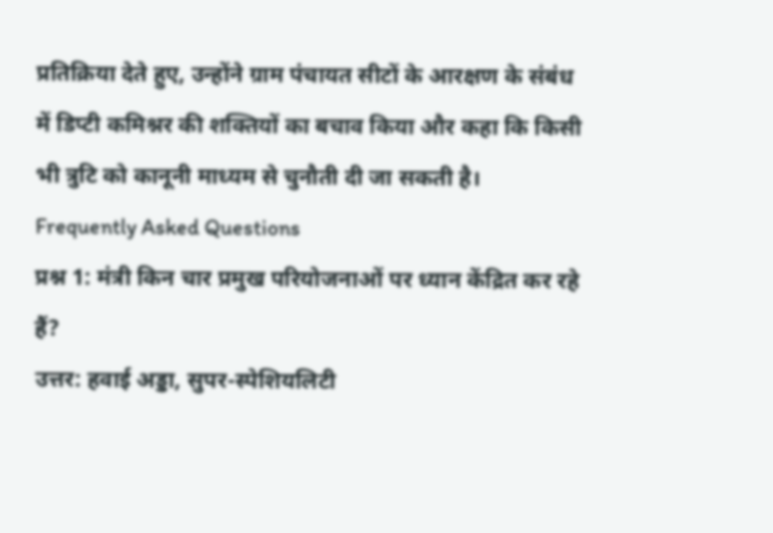प्रतिक्रिया देते हुए, उन्होंने ग्राम पंचायत सीटों के आरक्षण के संबंध में डिप्टी कमिश्नर की शक्तियों का बचाव किया और कहा कि किसी भी त्रुटि को कानूनी माध्यम से चुनौती दी जा सकती है।
Frequently Asked Questions
प्रश्न 1: मंत्री किन चार प्रमुख परियोजनाओं पर ध्यान केंद्रित कर रहे हैं?
उत्तर: हवाई अड्डा, सुपर-स्पेशियलिटी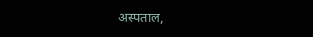अस्पताल,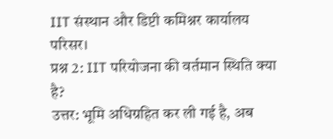IIT संस्थान और डिप्टी कमिश्नर कार्यालय परिसर।
प्रश्न 2: IIT परियोजना की वर्तमान स्थिति क्या है?
उत्तर: भूमि अधिग्रहित कर ली गई है, अब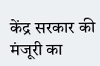केंद्र सरकार की मंजूरी का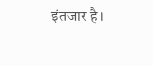इंतजार है।